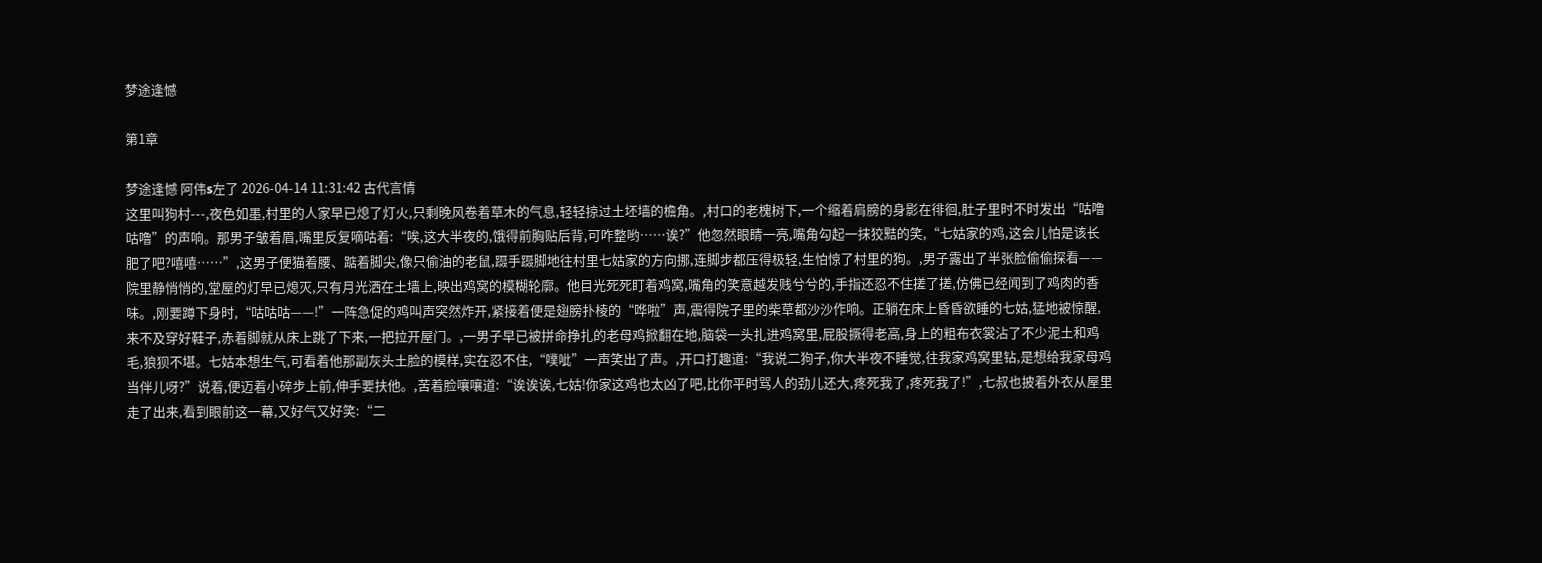梦途逢憾

第1章

梦途逢憾 阿伟s左了 2026-04-14 11:31:42 古代言情
这里叫狗村---,夜色如墨,村里的人家早已熄了灯火,只剩晚风卷着草木的气息,轻轻掠过土坯墙的檐角。,村口的老槐树下,一个缩着肩膀的身影在徘徊,肚子里时不时发出“咕噜咕噜”的声响。那男子皱着眉,嘴里反复嘀咕着:“唉,这大半夜的,饿得前胸贴后背,可咋整哟……诶?”他忽然眼睛一亮,嘴角勾起一抹狡黠的笑,“七姑家的鸡,这会儿怕是该长肥了吧?嘻嘻……”,这男子便猫着腰、踮着脚尖,像只偷油的老鼠,蹑手蹑脚地往村里七姑家的方向挪,连脚步都压得极轻,生怕惊了村里的狗。,男子露出了半张脸偷偷探看——院里静悄悄的,堂屋的灯早已熄灭,只有月光洒在土墙上,映出鸡窝的模糊轮廓。他目光死死盯着鸡窝,嘴角的笑意越发贱兮兮的,手指还忍不住搓了搓,仿佛已经闻到了鸡肉的香味。,刚要蹲下身时,“咕咕咕——!”一阵急促的鸡叫声突然炸开,紧接着便是翅膀扑棱的“哗啦”声,震得院子里的柴草都沙沙作响。正躺在床上昏昏欲睡的七姑,猛地被惊醒,来不及穿好鞋子,赤着脚就从床上跳了下来,一把拉开屋门。,一男子早已被拼命挣扎的老母鸡掀翻在地,脑袋一头扎进鸡窝里,屁股撅得老高,身上的粗布衣裳沾了不少泥土和鸡毛,狼狈不堪。七姑本想生气,可看着他那副灰头土脸的模样,实在忍不住,“噗呲”一声笑出了声。,开口打趣道:“我说二狗子,你大半夜不睡觉,往我家鸡窝里钻,是想给我家母鸡当伴儿呀?”说着,便迈着小碎步上前,伸手要扶他。,苦着脸嚷嚷道:“诶诶诶,七姑!你家这鸡也太凶了吧,比你平时骂人的劲儿还大,疼死我了,疼死我了!”,七叔也披着外衣从屋里走了出来,看到眼前这一幕,又好气又好笑:“二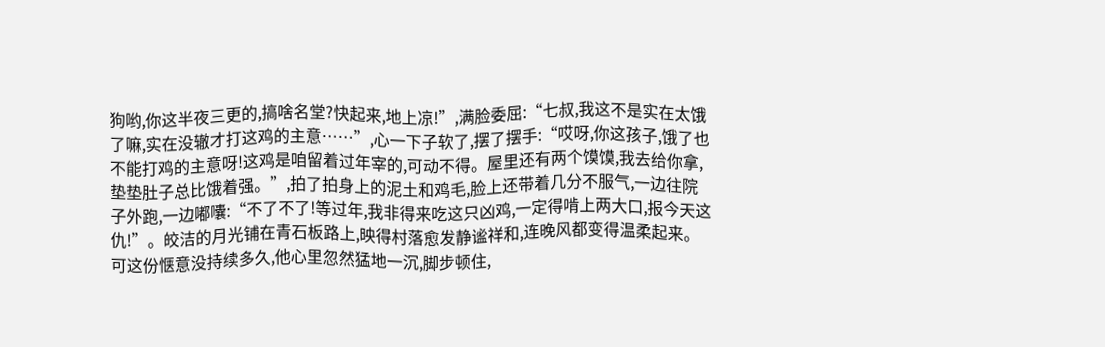狗哟,你这半夜三更的,搞啥名堂?快起来,地上凉!”,满脸委屈:“七叔,我这不是实在太饿了嘛,实在没辙才打这鸡的主意……”,心一下子软了,摆了摆手:“哎呀,你这孩子,饿了也不能打鸡的主意呀!这鸡是咱留着过年宰的,可动不得。屋里还有两个馍馍,我去给你拿,垫垫肚子总比饿着强。”,拍了拍身上的泥土和鸡毛,脸上还带着几分不服气,一边往院子外跑,一边嘟囔:“不了不了!等过年,我非得来吃这只凶鸡,一定得啃上两大口,报今天这仇!”。皎洁的月光铺在青石板路上,映得村落愈发静谧祥和,连晚风都变得温柔起来。可这份惬意没持续多久,他心里忽然猛地一沉,脚步顿住,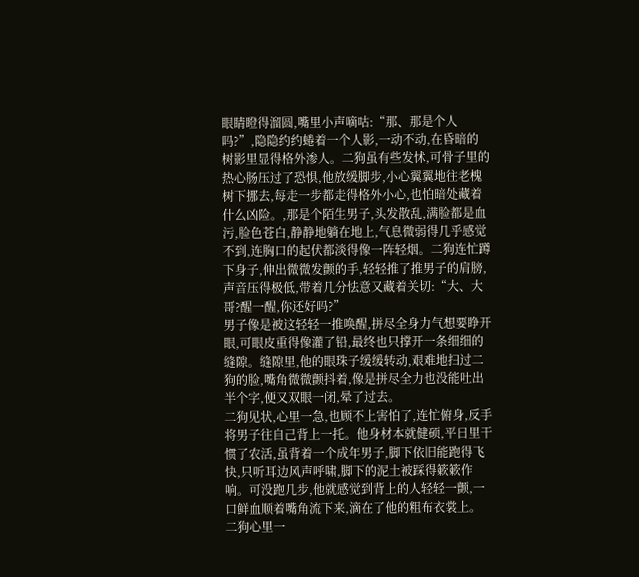眼睛瞪得溜圆,嘴里小声嘀咕:“那、那是个人吗?”,隐隐约约蜷着一个人影,一动不动,在昏暗的树影里显得格外渗人。二狗虽有些发怵,可骨子里的热心肠压过了恐惧,他放缓脚步,小心翼翼地往老槐树下挪去,每走一步都走得格外小心,也怕暗处藏着什么凶险。,那是个陌生男子,头发散乱,满脸都是血污,脸色苍白,静静地躺在地上,气息微弱得几乎感觉不到,连胸口的起伏都淡得像一阵轻烟。二狗连忙蹲下身子,伸出微微发颤的手,轻轻推了推男子的肩膀,声音压得极低,带着几分怯意又藏着关切:“大、大哥?醒一醒,你还好吗?”
男子像是被这轻轻一推唤醒,拼尽全身力气想要睁开眼,可眼皮重得像灌了铅,最终也只撑开一条细细的缝隙。缝隙里,他的眼珠子缓缓转动,艰难地扫过二狗的脸,嘴角微微颤抖着,像是拼尽全力也没能吐出半个字,便又双眼一闭,晕了过去。
二狗见状,心里一急,也顾不上害怕了,连忙俯身,反手将男子往自己背上一托。他身材本就健硕,平日里干惯了农活,虽背着一个成年男子,脚下依旧能跑得飞快,只听耳边风声呼啸,脚下的泥土被踩得簌簌作响。可没跑几步,他就感觉到背上的人轻轻一颤,一口鲜血顺着嘴角流下来,滴在了他的粗布衣裳上。
二狗心里一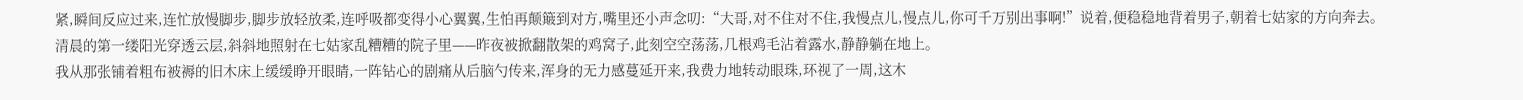紧,瞬间反应过来,连忙放慢脚步,脚步放轻放柔,连呼吸都变得小心翼翼,生怕再颠簸到对方,嘴里还小声念叨:“大哥,对不住对不住,我慢点儿,慢点儿,你可千万别出事啊!”说着,便稳稳地背着男子,朝着七姑家的方向奔去。
清晨的第一缕阳光穿透云层,斜斜地照射在七姑家乱糟糟的院子里——昨夜被掀翻散架的鸡窝子,此刻空空荡荡,几根鸡毛沾着露水,静静躺在地上。
我从那张铺着粗布被褥的旧木床上缓缓睁开眼睛,一阵钻心的剧痛从后脑勺传来,浑身的无力感蔓延开来,我费力地转动眼珠,环视了一周,这木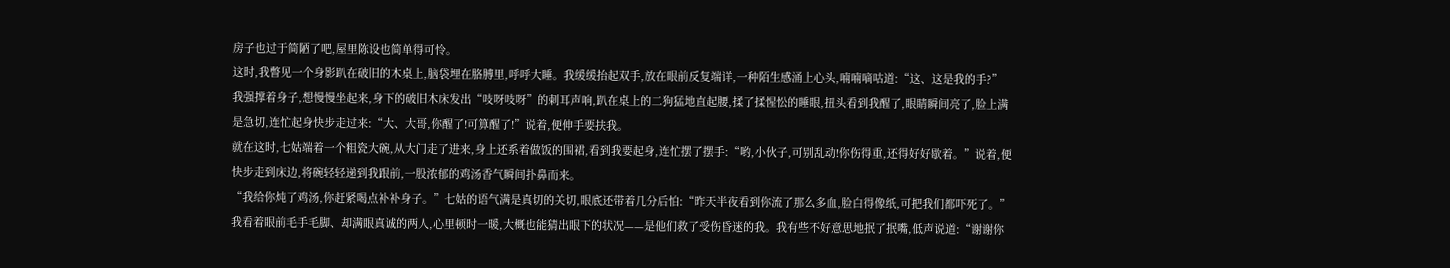房子也过于简陋了吧,屋里陈设也简单得可怜。
这时,我瞥见一个身影趴在破旧的木桌上,脑袋埋在胳膊里,呼呼大睡。我缓缓抬起双手,放在眼前反复端详,一种陌生感涌上心头,喃喃嘀咕道:“这、这是我的手?”
我强撑着身子,想慢慢坐起来,身下的破旧木床发出“吱呀吱呀”的刺耳声响,趴在桌上的二狗猛地直起腰,揉了揉惺忪的睡眼,扭头看到我醒了,眼睛瞬间亮了,脸上满是急切,连忙起身快步走过来:“大、大哥,你醒了!可算醒了!”说着,便伸手要扶我。
就在这时,七姑端着一个粗瓷大碗,从大门走了进来,身上还系着做饭的围裙,看到我要起身,连忙摆了摆手:“哟,小伙子,可别乱动!你伤得重,还得好好歇着。”说着,便快步走到床边,将碗轻轻递到我跟前,一股浓郁的鸡汤香气瞬间扑鼻而来。
“我给你炖了鸡汤,你赶紧喝点补补身子。”七姑的语气满是真切的关切,眼底还带着几分后怕:“昨天半夜看到你流了那么多血,脸白得像纸,可把我们都吓死了。”
我看着眼前毛手毛脚、却满眼真诚的两人,心里顿时一暖,大概也能猜出眼下的状况——是他们救了受伤昏迷的我。我有些不好意思地抿了抿嘴,低声说道:“谢谢你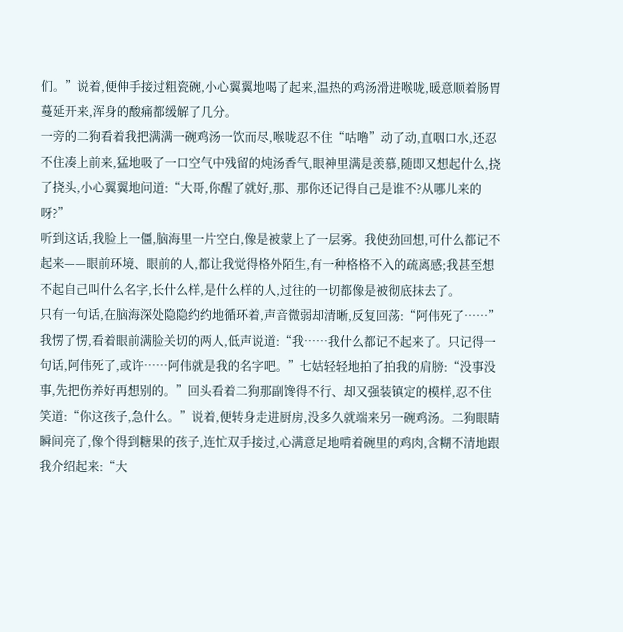们。”说着,便伸手接过粗瓷碗,小心翼翼地喝了起来,温热的鸡汤滑进喉咙,暖意顺着肠胃蔓延开来,浑身的酸痛都缓解了几分。
一旁的二狗看着我把满满一碗鸡汤一饮而尽,喉咙忍不住“咕噜”动了动,直咽口水,还忍不住凑上前来,猛地吸了一口空气中残留的炖汤香气,眼神里满是羡慕,随即又想起什么,挠了挠头,小心翼翼地问道:“大哥,你醒了就好,那、那你还记得自己是谁不?从哪儿来的呀?”
听到这话,我脸上一僵,脑海里一片空白,像是被蒙上了一层雾。我使劲回想,可什么都记不起来——眼前环境、眼前的人,都让我觉得格外陌生,有一种格格不入的疏离感;我甚至想不起自己叫什么名字,长什么样,是什么样的人,过往的一切都像是被彻底抹去了。
只有一句话,在脑海深处隐隐约约地循环着,声音微弱却清晰,反复回荡:“阿伟死了……”我愣了愣,看着眼前满脸关切的两人,低声说道:“我……我什么都记不起来了。只记得一句话,阿伟死了,或许……阿伟就是我的名字吧。”七姑轻轻地拍了拍我的肩膀:“没事没事,先把伤养好再想别的。”回头看着二狗那副馋得不行、却又强装镇定的模样,忍不住笑道:“你这孩子,急什么。”说着,便转身走进厨房,没多久就端来另一碗鸡汤。二狗眼睛瞬间亮了,像个得到糖果的孩子,连忙双手接过,心满意足地啃着碗里的鸡肉,含糊不清地跟我介绍起来:“大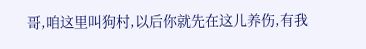哥,咱这里叫狗村,以后你就先在这儿养伤,有我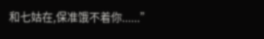和七姑在,保准饿不着你......”